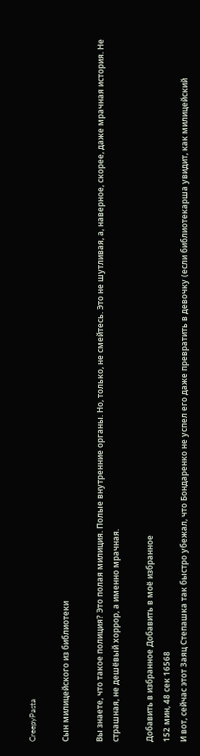CreepyPasta

Сын милицейского из библиотеки

Вы знаете, что такое полиция? Это полая милиция. Полые внутренние органы. Но, только, не смейтесь. Это не шутливая, а, наверное, скорее, даже мрачная история. Не страшная, не дешёвый хоррор, а именно мрачная.

Добавить в избранное Добавить в моё избранное
152 мин, 48 сек 16568
И вот, сейчас этот Заяц Степашка так быстро убежал, что Бондаренко не успел его даже превратить в девочку (если библиотекарша увидит, как милицейский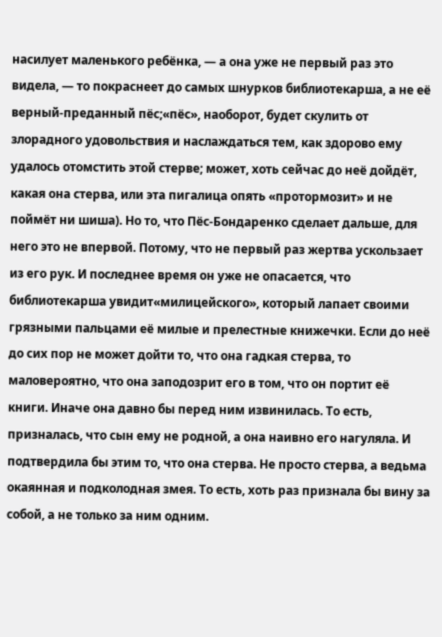насилует маленького ребёнка, — а она уже не первый раз это видела, — то покраснеет до самых шнурков библиотекарша, а не её верный-преданный пёс;«пёс», наоборот, будет скулить от злорадного удовольствия и наслаждаться тем, как здорово ему удалось отомстить этой стерве; может, хоть сейчас до неё дойдёт, какая она стерва, или эта пигалица опять «протормозит» и не поймёт ни шиша). Но то, что Пёс-Бондаренко сделает дальше, для него это не впервой. Потому, что не первый раз жертва ускользает из его рук. И последнее время он уже не опасается, что библиотекарша увидит«милицейского», который лапает своими грязными пальцами её милые и прелестные книжечки. Если до неё до сих пор не может дойти то, что она гадкая стерва, то маловероятно, что она заподозрит его в том, что он портит её книги. Иначе она давно бы перед ним извинилась. То есть, призналась, что сын ему не родной, а она наивно его нагуляла. И подтвердила бы этим то, что она стерва. Не просто стерва, а ведьма окаянная и подколодная змея. То есть, хоть раз признала бы вину за собой, а не только за ним одним.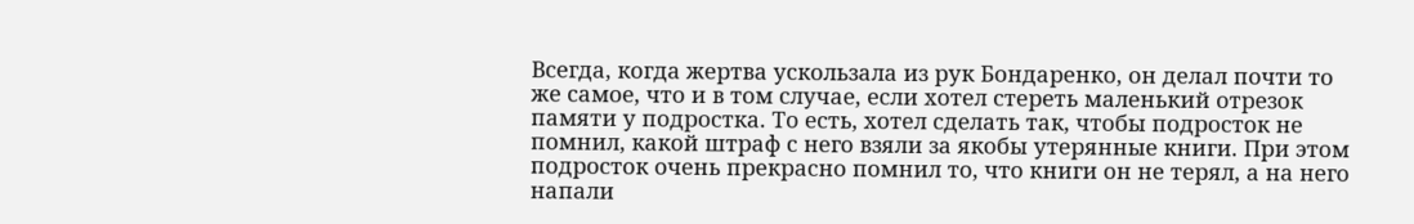Всегда, когда жертва ускользала из рук Бондаренко, он делал почти то же самое, что и в том случае, если хотел стереть маленький отрезок памяти у подростка. То есть, хотел сделать так, чтобы подросток не помнил, какой штраф с него взяли за якобы утерянные книги. При этом подросток очень прекрасно помнил то, что книги он не терял, а на него напали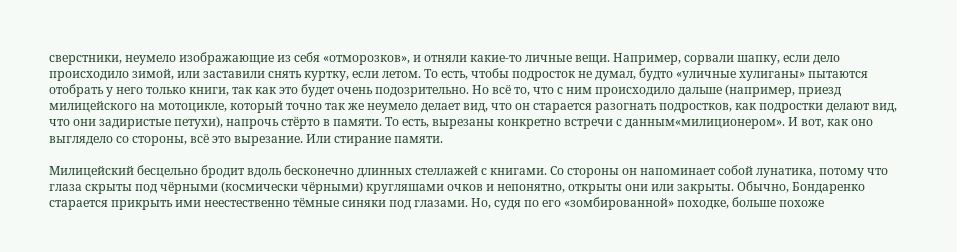сверстники, неумело изображающие из себя «отморозков», и отняли какие-то личные вещи. Например, сорвали шапку, если дело происходило зимой, или заставили снять куртку, если летом. То есть, чтобы подросток не думал, будто «уличные хулиганы» пытаются отобрать у него только книги, так как это будет очень подозрительно. Но всё то, что с ним происходило дальше (например, приезд милицейского на мотоцикле, который точно так же неумело делает вид, что он старается разогнать подростков, как подростки делают вид, что они задиристые петухи), напрочь стёрто в памяти. То есть, вырезаны конкретно встречи с данным«милиционером». И вот, как оно выглядело со стороны, всё это вырезание. Или стирание памяти.

Милицейский бесцельно бродит вдоль бесконечно длинных стеллажей с книгами. Со стороны он напоминает собой лунатика, потому что глаза скрыты под чёрными (космически чёрными) кругляшами очков и непонятно, открыты они или закрыты. Обычно, Бондаренко старается прикрыть ими неестественно тёмные синяки под глазами. Но, судя по его «зомбированной» походке, больше похоже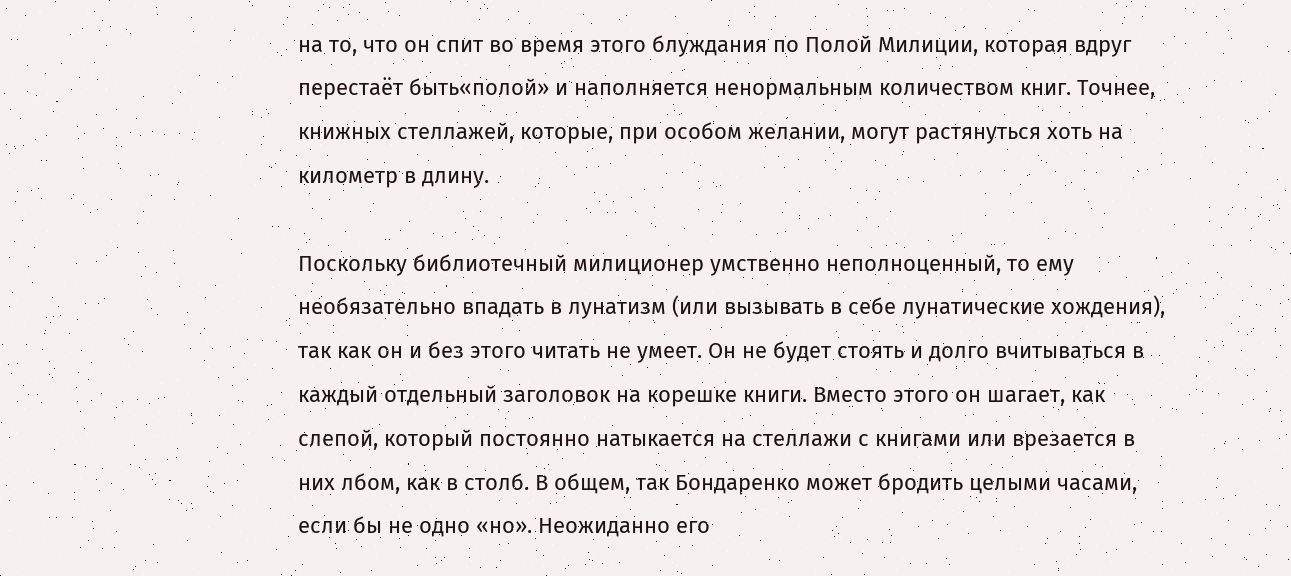на то, что он спит во время этого блуждания по Полой Милиции, которая вдруг перестаёт быть«полой» и наполняется ненормальным количеством книг. Точнее, книжных стеллажей, которые, при особом желании, могут растянуться хоть на километр в длину.

Поскольку библиотечный милиционер умственно неполноценный, то ему необязательно впадать в лунатизм (или вызывать в себе лунатические хождения), так как он и без этого читать не умеет. Он не будет стоять и долго вчитываться в каждый отдельный заголовок на корешке книги. Вместо этого он шагает, как слепой, который постоянно натыкается на стеллажи с книгами или врезается в них лбом, как в столб. В общем, так Бондаренко может бродить целыми часами, если бы не одно «но». Неожиданно его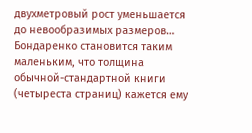двухметровый рост уменьшается до невообразимых размеров… Бондаренко становится таким маленьким, что толщина обычной-стандартной книги (четыреста страниц) кажется ему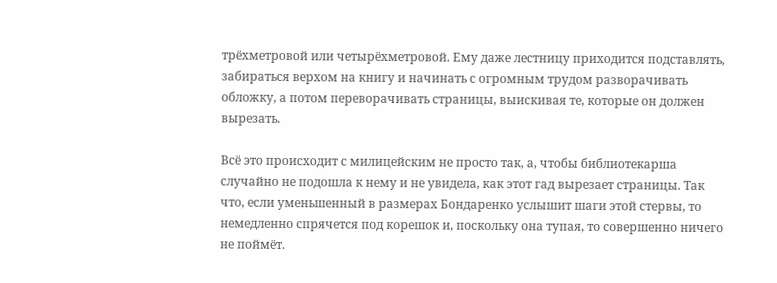трёхметровой или четырёхметровой. Ему даже лестницу приходится подставлять, забираться верхом на книгу и начинать с огромным трудом разворачивать обложку, а потом переворачивать страницы, выискивая те, которые он должен вырезать.

Всё это происходит с милицейским не просто так, а, чтобы библиотекарша случайно не подошла к нему и не увидела, как этот гад вырезает страницы. Так что, если уменьшенный в размерах Бондаренко услышит шаги этой стервы, то немедленно спрячется под корешок и, поскольку она тупая, то совершенно ничего не поймёт.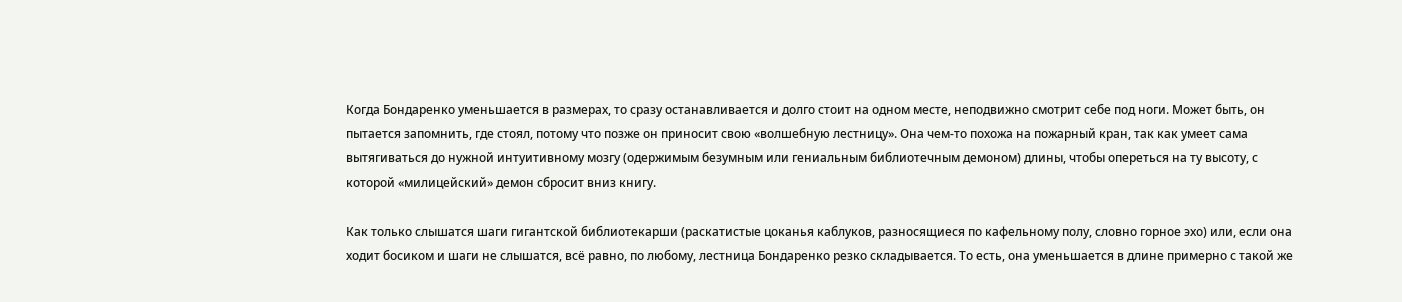Когда Бондаренко уменьшается в размерах, то сразу останавливается и долго стоит на одном месте, неподвижно смотрит себе под ноги. Может быть, он пытается запомнить, где стоял, потому что позже он приносит свою «волшебную лестницу». Она чем-то похожа на пожарный кран, так как умеет сама вытягиваться до нужной интуитивному мозгу (одержимым безумным или гениальным библиотечным демоном) длины, чтобы опереться на ту высоту, с которой «милицейский» демон сбросит вниз книгу.

Как только слышатся шаги гигантской библиотекарши (раскатистые цоканья каблуков, разносящиеся по кафельному полу, словно горное эхо) или, если она ходит босиком и шаги не слышатся, всё равно, по любому, лестница Бондаренко резко складывается. То есть, она уменьшается в длине примерно с такой же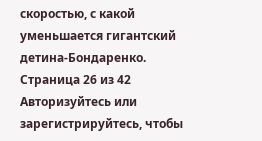скоростью, с какой уменьшается гигантский детина-Бондаренко.
Страница 26 из 42
Авторизуйтесь или зарегистрируйтесь, чтобы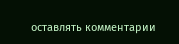оставлять комментарии